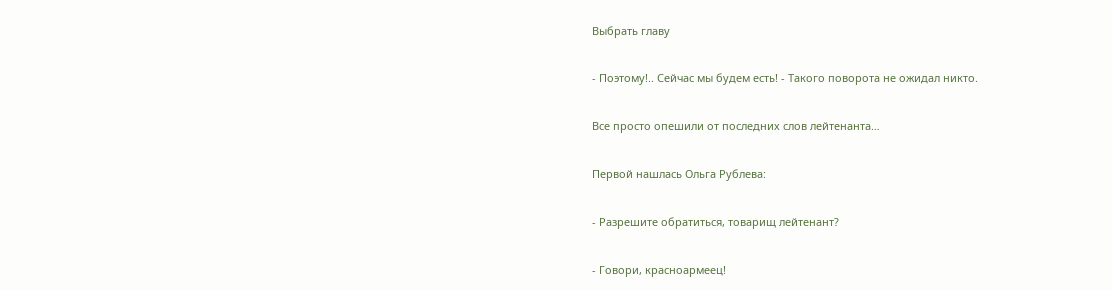Выбрать главу

- Поэтому!.. Сейчас мы будем есть! - Такого поворота не ожидал никто.

Все просто опешили от последних слов лейтенанта…

Первой нашлась Ольга Рублева:

- Разрешите обратиться, товарищ лейтенант?

- Говори, красноармеец!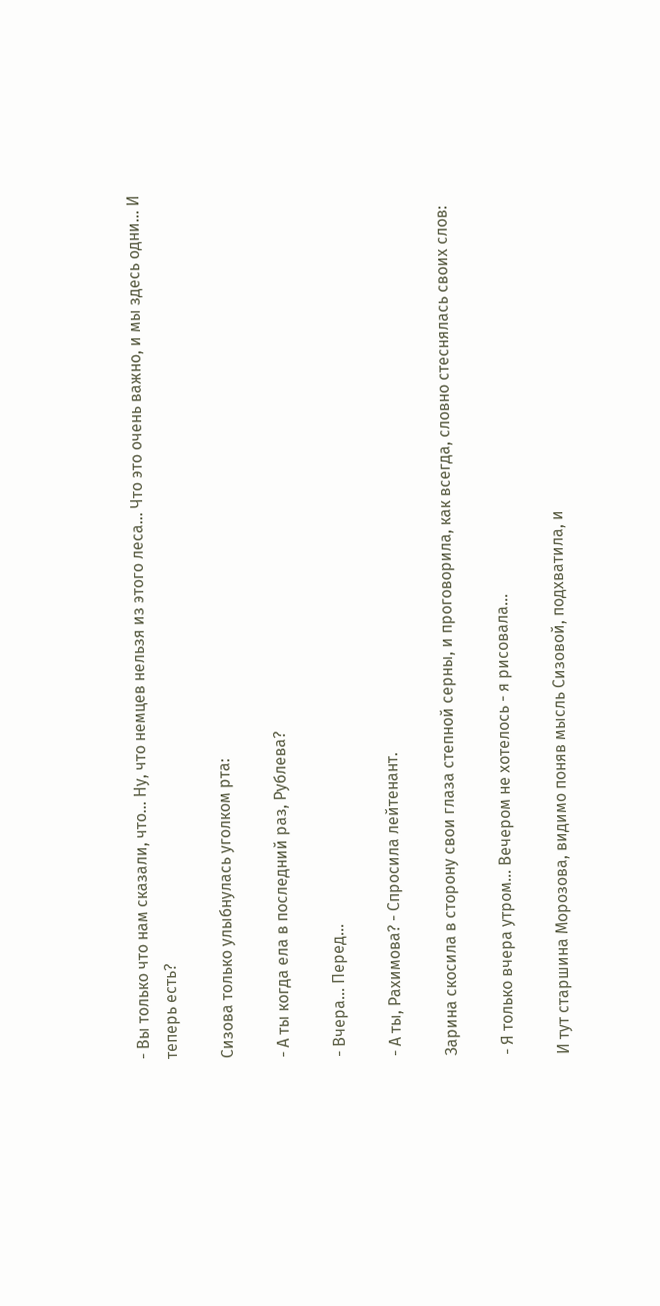- Вы только что нам сказали, что… Ну, что немцев нельзя из этого леса… Что это очень важно, и мы здесь одни… И теперь есть?

Сизова только улыбнулась уголком рта:

- А ты когда ела в последний раз, Рублева?

- Вчера… Перед…

- А ты, Рахимова? - Спросила лейтенант.

Зарина скосила в сторону свои глаза степной серны, и проговорила, как всегда, словно стеснялась своих слов:

- Я только вчера утром… Вечером не хотелось - я рисовала…

И тут старшина Морозова, видимо поняв мысль Сизовой, подхватила, и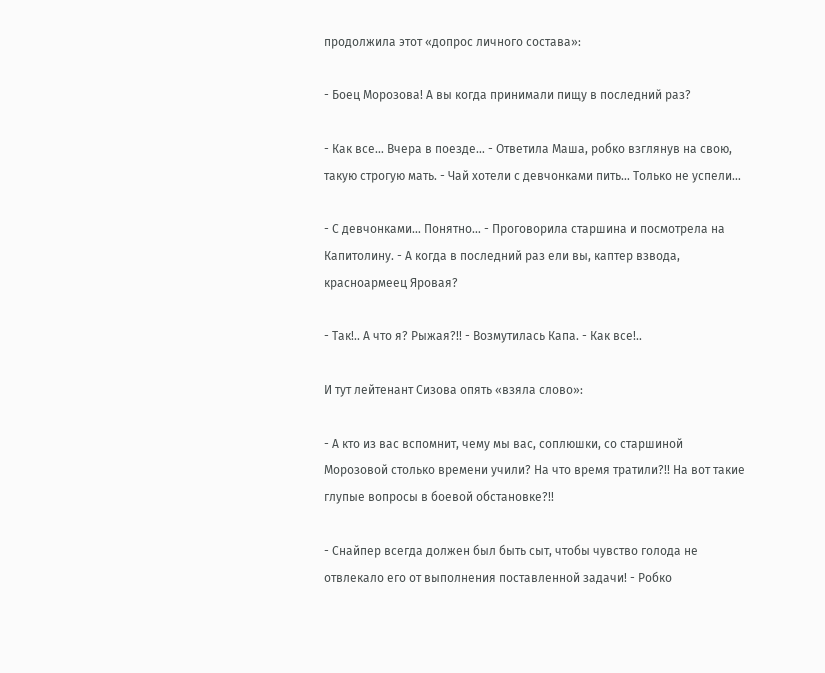продолжила этот «допрос личного состава»:

- Боец Морозова! А вы когда принимали пищу в последний раз?

- Как все… Вчера в поезде… - Ответила Маша, робко взглянув на свою, такую строгую мать. - Чай хотели с девчонками пить… Только не успели…

- С девчонками… Понятно… - Проговорила старшина и посмотрела на Капитолину. - А когда в последний раз ели вы, каптер взвода, красноармеец Яровая?

- Так!.. А что я? Рыжая?!! - Возмутилась Капа. - Как все!..

И тут лейтенант Сизова опять «взяла слово»:

- А кто из вас вспомнит, чему мы вас, соплюшки, со старшиной Морозовой столько времени учили? На что время тратили?!! На вот такие глупые вопросы в боевой обстановке?!!

- Снайпер всегда должен был быть сыт, чтобы чувство голода не отвлекало его от выполнения поставленной задачи! - Робко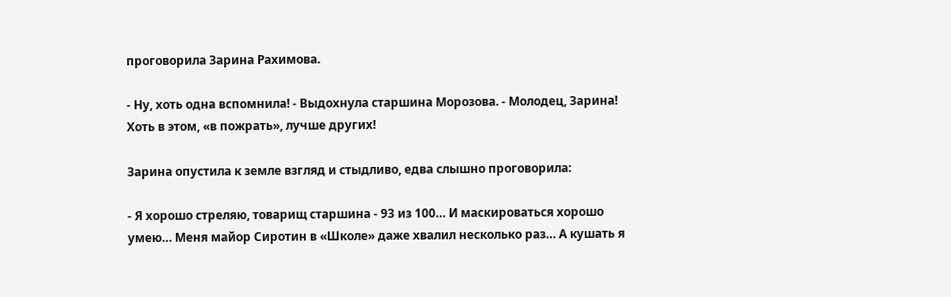проговорила Зарина Рахимова.

- Ну, хоть одна вспомнила! - Выдохнула старшина Морозова. - Молодец, Зарина! Хоть в этом, «в пожрать», лучше других!

Зарина опустила к земле взгляд и стыдливо, едва слышно проговорила:

- Я хорошо стреляю, товарищ старшина - 93 из 100… И маскироваться хорошо умею… Меня майор Сиротин в «Школе» даже хвалил несколько раз… А кушать я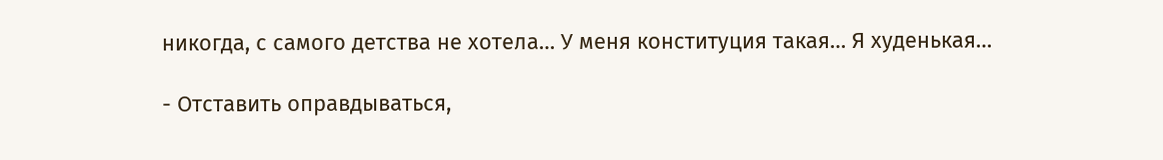никогда, с самого детства не хотела… У меня конституция такая… Я худенькая…

- Отставить оправдываться,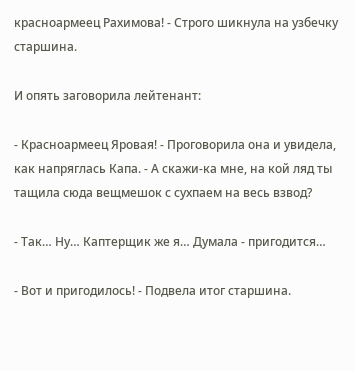красноармеец Рахимова! - Строго шикнула на узбечку старшина.

И опять заговорила лейтенант:

- Красноармеец Яровая! - Проговорила она и увидела, как напряглась Капа. - А скажи-ка мне, на кой ляд ты тащила сюда вещмешок с сухпаем на весь взвод?

- Так… Ну… Каптерщик же я… Думала - пригодится…

- Вот и пригодилось! - Подвела итог старшина.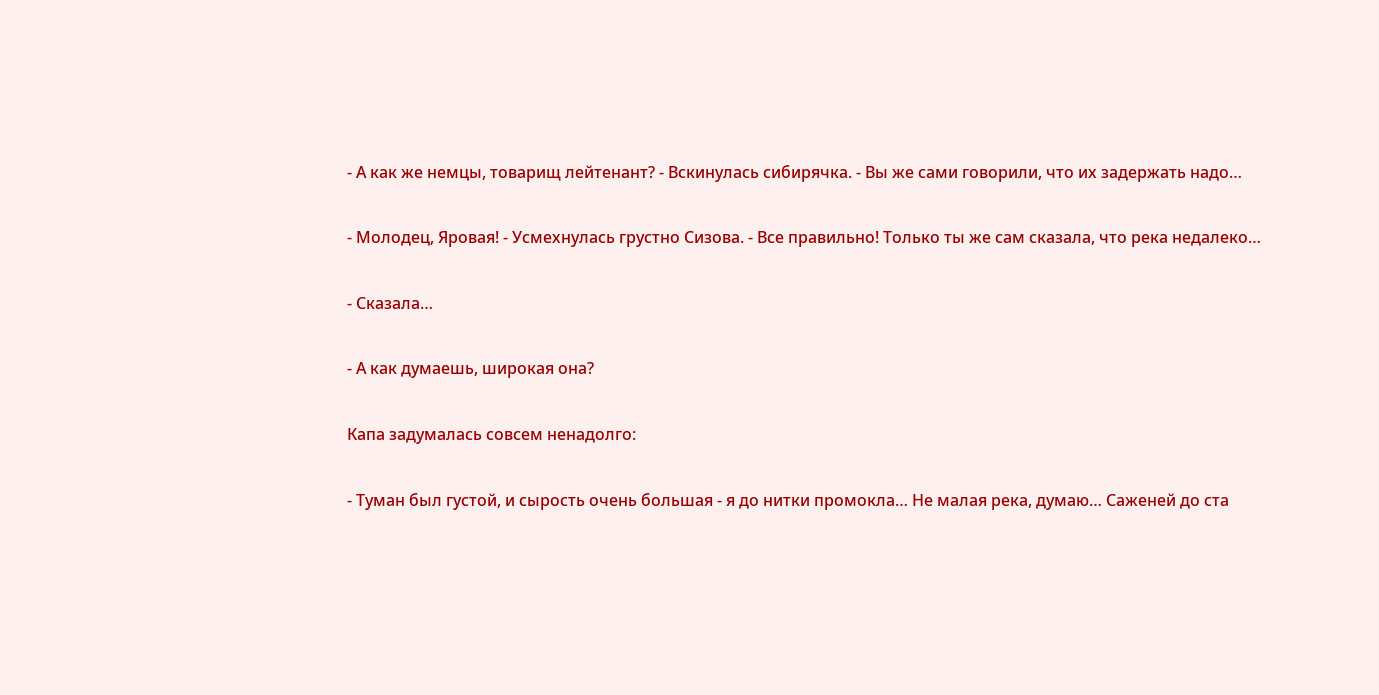- А как же немцы, товарищ лейтенант? - Вскинулась сибирячка. - Вы же сами говорили, что их задержать надо…

- Молодец, Яровая! - Усмехнулась грустно Сизова. - Все правильно! Только ты же сам сказала, что река недалеко…

- Сказала…

- А как думаешь, широкая она?

Капа задумалась совсем ненадолго:

- Туман был густой, и сырость очень большая - я до нитки промокла… Не малая река, думаю… Саженей до ста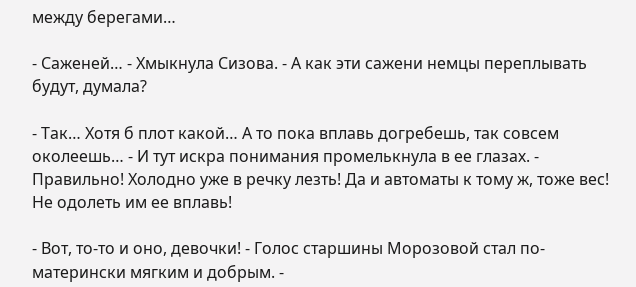между берегами…

- Саженей… - Хмыкнула Сизова. - А как эти сажени немцы переплывать будут, думала?

- Так… Хотя б плот какой… А то пока вплавь догребешь, так совсем околеешь… - И тут искра понимания промелькнула в ее глазах. - Правильно! Холодно уже в речку лезть! Да и автоматы к тому ж, тоже вес! Не одолеть им ее вплавь!

- Вот, то-то и оно, девочки! - Голос старшины Морозовой стал по-матерински мягким и добрым. -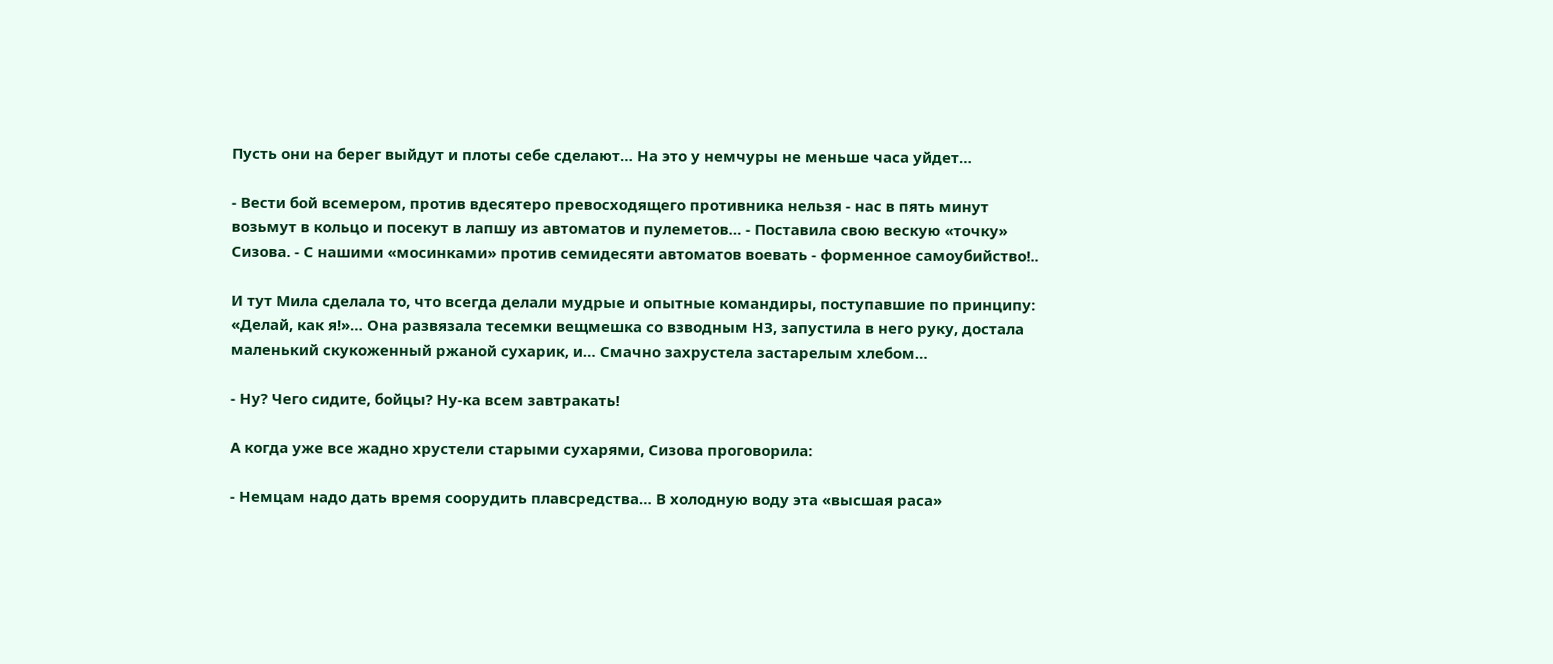Пусть они на берег выйдут и плоты себе сделают… На это у немчуры не меньше часа уйдет…

- Вести бой всемером, против вдесятеро превосходящего противника нельзя - нас в пять минут возьмут в кольцо и посекут в лапшу из автоматов и пулеметов… - Поставила свою вескую «точку» Сизова. - С нашими «мосинками» против семидесяти автоматов воевать - форменное самоубийство!..

И тут Мила сделала то, что всегда делали мудрые и опытные командиры, поступавшие по принципу: «Делай, как я!»… Она развязала тесемки вещмешка со взводным НЗ, запустила в него руку, достала маленький скукоженный ржаной сухарик, и… Смачно захрустела застарелым хлебом…

- Ну? Чего сидите, бойцы? Ну-ка всем завтракать!

А когда уже все жадно хрустели старыми сухарями, Сизова проговорила:

- Немцам надо дать время соорудить плавсредства… В холодную воду эта «высшая раса»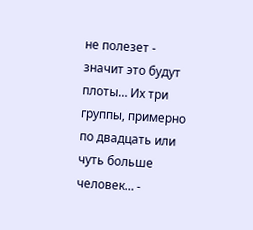не полезет - значит это будут плоты… Их три группы, примерно по двадцать или чуть больше человек… -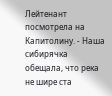Лейтенант посмотрела на Капитолину. - Наша сибирячка обещала, что река не шире ста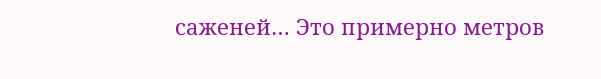саженей… Это примерно метров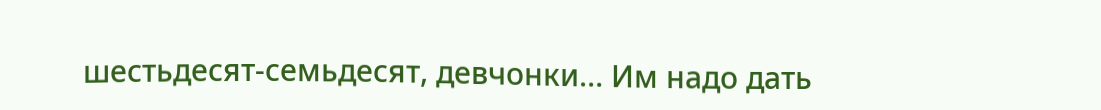шестьдесят-семьдесят, девчонки… Им надо дать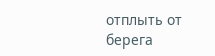отплыть от берега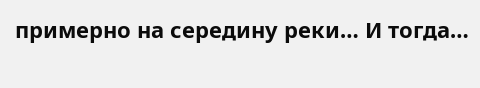примерно на середину реки… И тогда…